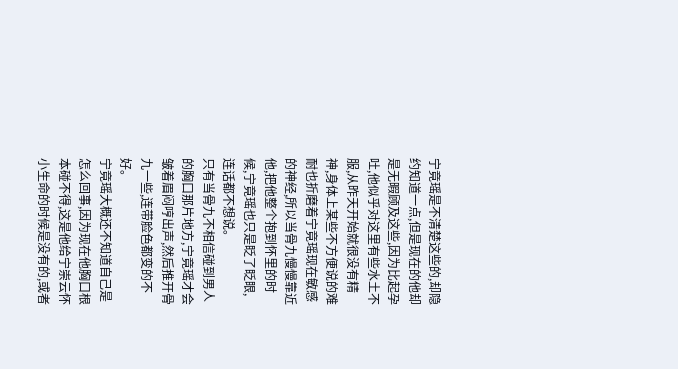宁竟瑶是不清楚这些的,却隐约知道一点,但是现在的他却是无暇顾及这些,因为比起孕吐,他似乎对这里有些水土不服,从昨天开始就很没有精神,身体上某些不方便说的难耐也折磨着宁竟瑶现在敏感的神经,所以当骨九慢慢靠近他,把他整个抱到怀里的时候,宁竟瑶也只是眨了眨眼,连话都不想说。
只有当骨九不相信碰到男人的胸口那片地方,宁竟瑶才会皱着眉闷哼出声,然后推开骨九一些,连带脸色都变的不好。
宁竟瑶大概还不知道自己是怎么回事,因为现在他胸口根本碰不得,这是他给宁崇云怀小生命的时候是没有的,或者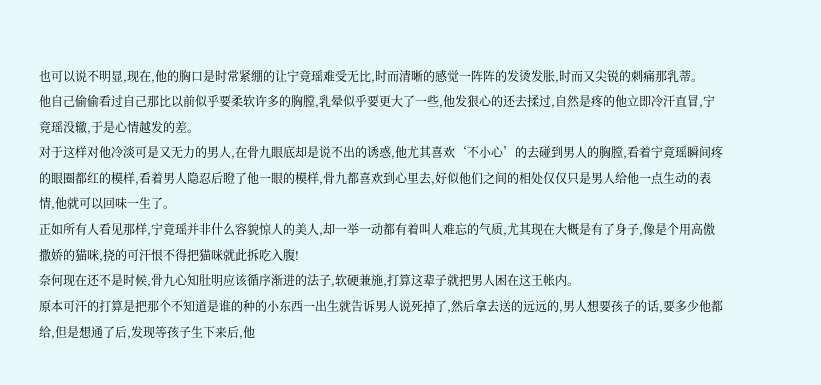也可以说不明显,现在,他的胸口是时常紧绷的让宁竟瑶难受无比,时而清晰的感觉一阵阵的发烫发胀,时而又尖锐的刺痛那乳蒂。
他自己偷偷看过自己那比以前似乎要柔软许多的胸膛,乳晕似乎要更大了一些,他发狠心的还去揉过,自然是疼的他立即冷汗直冒,宁竟瑶没辙,于是心情越发的差。
对于这样对他冷淡可是又无力的男人,在骨九眼底却是说不出的诱惑,他尤其喜欢‘不小心’的去碰到男人的胸膛,看着宁竟瑶瞬间疼的眼圈都红的模样,看着男人隐忍后瞪了他一眼的模样,骨九都喜欢到心里去,好似他们之间的相处仅仅只是男人给他一点生动的表情,他就可以回味一生了。
正如所有人看见那样,宁竟瑶并非什么容貌惊人的美人,却一举一动都有着叫人难忘的气质,尤其现在大概是有了身子,像是个用高傲撒娇的猫咪,挠的可汗恨不得把猫咪就此拆吃入腹!
奈何现在还不是时候,骨九心知肚明应该循序渐进的法子,软硬兼施,打算这辈子就把男人困在这王帐内。
原本可汗的打算是把那个不知道是谁的种的小东西一出生就告诉男人说死掉了,然后拿去送的远远的,男人想要孩子的话,要多少他都给,但是想通了后,发现等孩子生下来后,他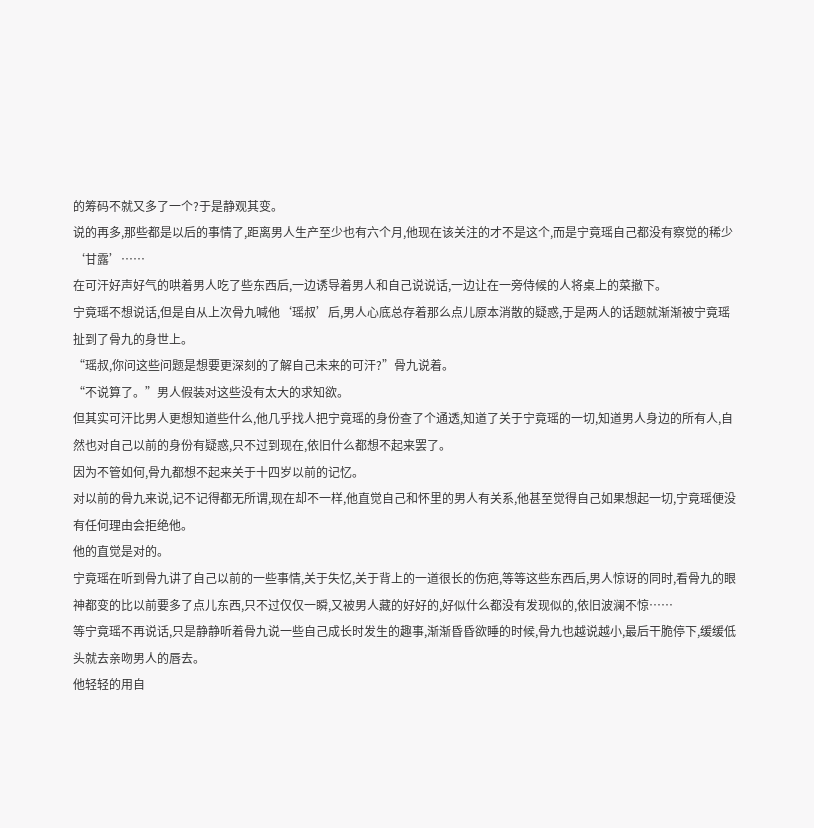的筹码不就又多了一个?于是静观其变。
说的再多,那些都是以后的事情了,距离男人生产至少也有六个月,他现在该关注的才不是这个,而是宁竟瑶自己都没有察觉的稀少‘甘露’……
在可汗好声好气的哄着男人吃了些东西后,一边诱导着男人和自己说说话,一边让在一旁侍候的人将桌上的菜撤下。
宁竟瑶不想说话,但是自从上次骨九喊他‘瑶叔’后,男人心底总存着那么点儿原本消散的疑惑,于是两人的话题就渐渐被宁竟瑶扯到了骨九的身世上。
“瑶叔,你问这些问题是想要更深刻的了解自己未来的可汗?”骨九说着。
“不说算了。”男人假装对这些没有太大的求知欲。
但其实可汗比男人更想知道些什么,他几乎找人把宁竟瑶的身份查了个通透,知道了关于宁竟瑶的一切,知道男人身边的所有人,自然也对自己以前的身份有疑惑,只不过到现在,依旧什么都想不起来罢了。
因为不管如何,骨九都想不起来关于十四岁以前的记忆。
对以前的骨九来说,记不记得都无所谓,现在却不一样,他直觉自己和怀里的男人有关系,他甚至觉得自己如果想起一切,宁竟瑶便没有任何理由会拒绝他。
他的直觉是对的。
宁竟瑶在听到骨九讲了自己以前的一些事情,关于失忆,关于背上的一道很长的伤疤,等等这些东西后,男人惊讶的同时,看骨九的眼神都变的比以前要多了点儿东西,只不过仅仅一瞬,又被男人藏的好好的,好似什么都没有发现似的,依旧波澜不惊……
等宁竟瑶不再说话,只是静静听着骨九说一些自己成长时发生的趣事,渐渐昏昏欲睡的时候,骨九也越说越小,最后干脆停下,缓缓低头就去亲吻男人的唇去。
他轻轻的用自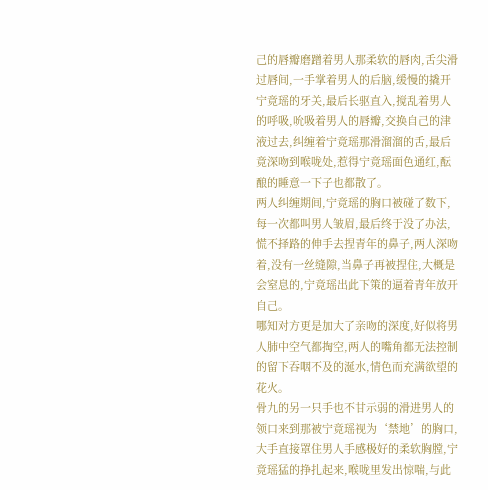己的唇瓣磨蹭着男人那柔软的唇肉,舌尖滑过唇间,一手掌着男人的后脑,缓慢的撬开宁竟瑶的牙关,最后长驱直入,搅乱着男人的呼吸,吮吸着男人的唇瓣,交换自己的津液过去,纠缠着宁竟瑶那滑溜溜的舌,最后竟深吻到喉咙处,惹得宁竟瑶面色通红,酝酿的睡意一下子也都散了。
两人纠缠期间,宁竟瑶的胸口被碰了数下,每一次都叫男人皱眉,最后终于没了办法,慌不择路的伸手去捏青年的鼻子,两人深吻着,没有一丝缝隙,当鼻子再被捏住,大概是会窒息的,宁竟瑶出此下策的逼着青年放开自己。
哪知对方更是加大了亲吻的深度,好似将男人肺中空气都掏空,两人的嘴角都无法控制的留下吞咽不及的涎水,情色而充满欲望的花火。
骨九的另一只手也不甘示弱的滑进男人的领口来到那被宁竟瑶视为‘禁地’的胸口,大手直接罩住男人手感极好的柔软胸膛,宁竟瑶猛的挣扎起来,喉咙里发出惊喘,与此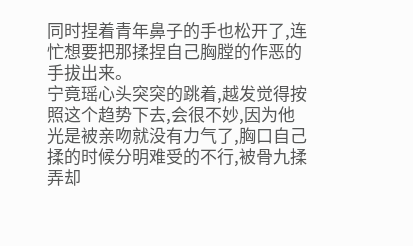同时捏着青年鼻子的手也松开了,连忙想要把那揉捏自己胸膛的作恶的手拔出来。
宁竟瑶心头突突的跳着,越发觉得按照这个趋势下去,会很不妙,因为他光是被亲吻就没有力气了,胸口自己揉的时候分明难受的不行,被骨九揉弄却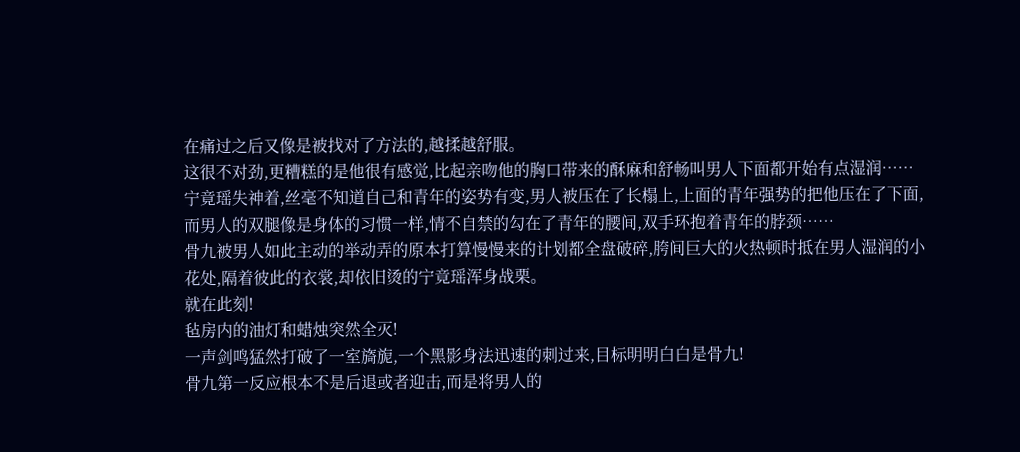在痛过之后又像是被找对了方法的,越揉越舒服。
这很不对劲,更糟糕的是他很有感觉,比起亲吻他的胸口带来的酥麻和舒畅叫男人下面都开始有点湿润……
宁竟瑶失神着,丝毫不知道自己和青年的姿势有变,男人被压在了长榻上,上面的青年强势的把他压在了下面,而男人的双腿像是身体的习惯一样,情不自禁的勾在了青年的腰间,双手环抱着青年的脖颈……
骨九被男人如此主动的举动弄的原本打算慢慢来的计划都全盘破碎,胯间巨大的火热顿时抵在男人湿润的小花处,隔着彼此的衣裳,却依旧烫的宁竟瑶浑身战栗。
就在此刻!
毡房内的油灯和蜡烛突然全灭!
一声剑鸣猛然打破了一室旖旎,一个黑影身法迅速的刺过来,目标明明白白是骨九!
骨九第一反应根本不是后退或者迎击,而是将男人的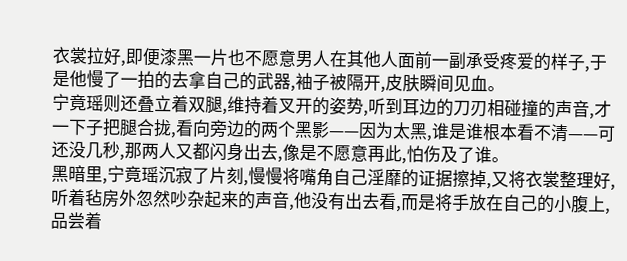衣裳拉好,即便漆黑一片也不愿意男人在其他人面前一副承受疼爱的样子,于是他慢了一拍的去拿自己的武器,袖子被隔开,皮肤瞬间见血。
宁竟瑶则还叠立着双腿,维持着叉开的姿势,听到耳边的刀刃相碰撞的声音,才一下子把腿合拢,看向旁边的两个黑影——因为太黑,谁是谁根本看不清——可还没几秒,那两人又都闪身出去,像是不愿意再此,怕伤及了谁。
黑暗里,宁竟瑶沉寂了片刻,慢慢将嘴角自己淫靡的证据擦掉,又将衣裳整理好,听着毡房外忽然吵杂起来的声音,他没有出去看,而是将手放在自己的小腹上,品尝着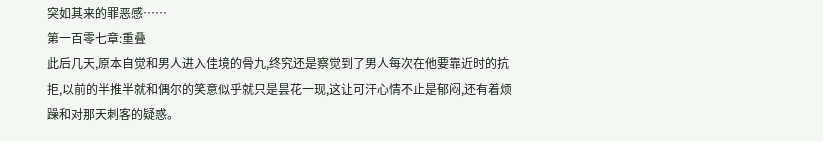突如其来的罪恶感……
第一百零七章:重叠
此后几天,原本自觉和男人进入佳境的骨九,终究还是察觉到了男人每次在他要靠近时的抗拒,以前的半推半就和偶尔的笑意似乎就只是昙花一现,这让可汗心情不止是郁闷,还有着烦躁和对那天刺客的疑惑。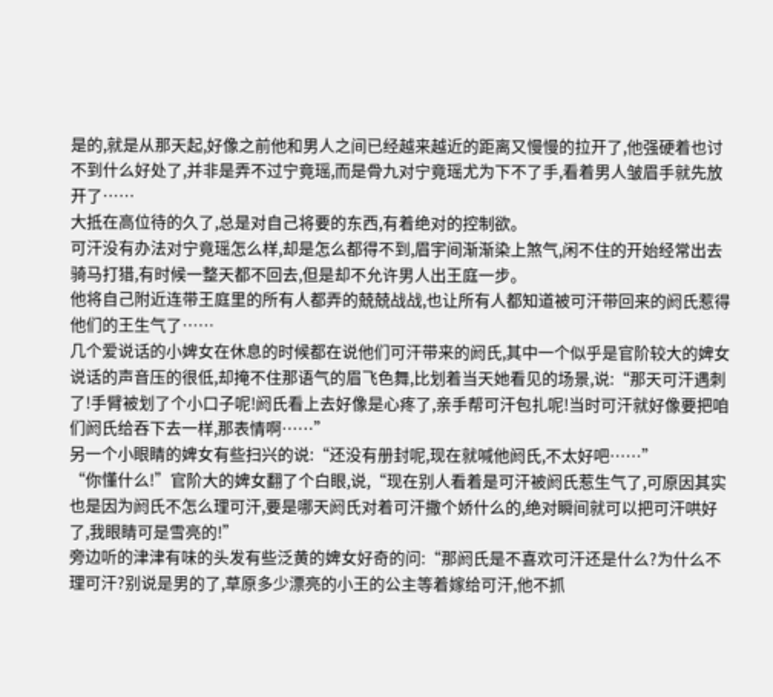是的,就是从那天起,好像之前他和男人之间已经越来越近的距离又慢慢的拉开了,他强硬着也讨不到什么好处了,并非是弄不过宁竟瑶,而是骨九对宁竟瑶尤为下不了手,看着男人皱眉手就先放开了……
大抵在高位待的久了,总是对自己将要的东西,有着绝对的控制欲。
可汗没有办法对宁竟瑶怎么样,却是怎么都得不到,眉宇间渐渐染上煞气,闲不住的开始经常出去骑马打猎,有时候一整天都不回去,但是却不允许男人出王庭一步。
他将自己附近连带王庭里的所有人都弄的兢兢战战,也让所有人都知道被可汗带回来的阏氏惹得他们的王生气了……
几个爱说话的小婢女在休息的时候都在说他们可汗带来的阏氏,其中一个似乎是官阶较大的婢女说话的声音压的很低,却掩不住那语气的眉飞色舞,比划着当天她看见的场景,说:“那天可汗遇刺了!手臂被划了个小口子呢!阏氏看上去好像是心疼了,亲手帮可汗包扎呢!当时可汗就好像要把咱们阏氏给吞下去一样,那表情啊……”
另一个小眼睛的婢女有些扫兴的说:“还没有册封呢,现在就喊他阏氏,不太好吧……”
“你懂什么!”官阶大的婢女翻了个白眼,说,“现在别人看着是可汗被阏氏惹生气了,可原因其实也是因为阏氏不怎么理可汗,要是哪天阏氏对着可汗撒个娇什么的,绝对瞬间就可以把可汗哄好了,我眼睛可是雪亮的!”
旁边听的津津有味的头发有些泛黄的婢女好奇的问:“那阏氏是不喜欢可汗还是什么?为什么不理可汗?别说是男的了,草原多少漂亮的小王的公主等着嫁给可汗,他不抓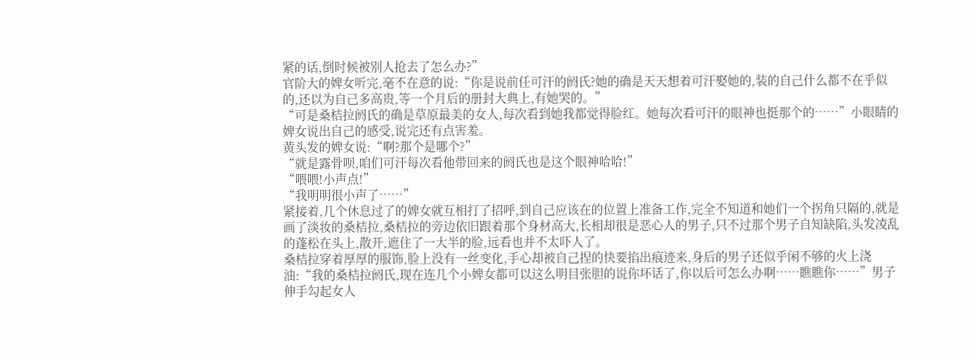紧的话,倒时候被别人抢去了怎么办?”
官阶大的婢女听完,毫不在意的说:“你是说前任可汗的阏氏?她的确是天天想着可汗娶她的,装的自己什么都不在乎似的,还以为自己多高贵,等一个月后的册封大典上,有她哭的。”
“可是桑桔拉阏氏的确是草原最美的女人,每次看到她我都觉得脸红。她每次看可汗的眼神也挺那个的……”小眼睛的婢女说出自己的感受,说完还有点害羞。
黄头发的婢女说:“啊?那个是哪个?”
“就是露骨呗,咱们可汗每次看他带回来的阏氏也是这个眼神哈哈!”
“喂喂!小声点!”
“我明明很小声了……”
紧接着,几个休息过了的婢女就互相打了招呼,到自己应该在的位置上准备工作,完全不知道和她们一个拐角只隔的,就是画了淡妆的桑桔拉,桑桔拉的旁边依旧跟着那个身材高大,长相却很是恶心人的男子,只不过那个男子自知缺陷,头发凌乱的蓬松在头上,散开,遮住了一大半的脸,远看也并不太吓人了。
桑桔拉穿着厚厚的服饰,脸上没有一丝变化,手心却被自己捏的快要掐出痕迹来,身后的男子还似乎闲不够的火上浇油:“我的桑桔拉阏氏,现在连几个小婢女都可以这么明目张胆的说你坏话了,你以后可怎么办啊……瞧瞧你……”男子伸手勾起女人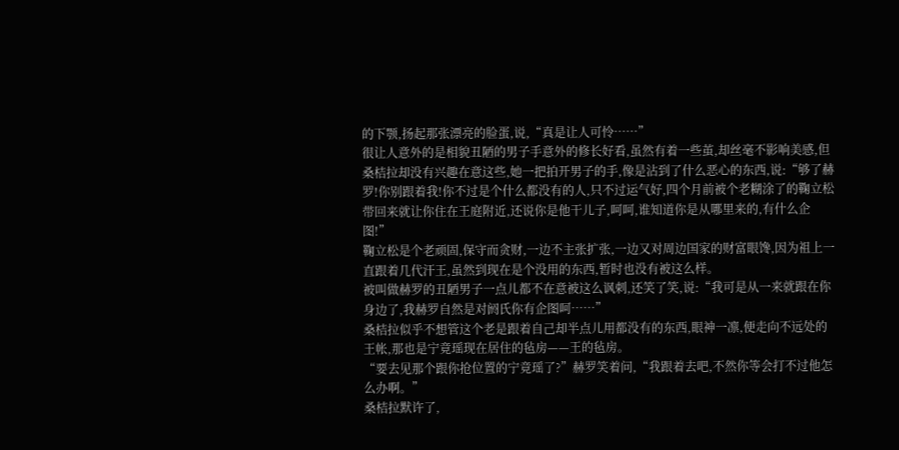的下颚,扬起那张漂亮的脸蛋,说,“真是让人可怜……”
很让人意外的是相貌丑陋的男子手意外的修长好看,虽然有着一些茧,却丝毫不影响美感,但桑桔拉却没有兴趣在意这些,她一把拍开男子的手,像是沾到了什么恶心的东西,说:“够了赫罗!你别跟着我!你不过是个什么都没有的人,只不过运气好,四个月前被个老糊涂了的鞠立松带回来就让你住在王庭附近,还说你是他干儿子,呵呵,谁知道你是从哪里来的,有什么企图!”
鞠立松是个老顽固,保守而贪财,一边不主张扩张,一边又对周边国家的财富眼馋,因为祖上一直跟着几代汗王,虽然到现在是个没用的东西,暂时也没有被这么样。
被叫做赫罗的丑陋男子一点儿都不在意被这么讽刺,还笑了笑,说:“我可是从一来就跟在你身边了,我赫罗自然是对阏氏你有企图呵……”
桑桔拉似乎不想管这个老是跟着自己却半点儿用都没有的东西,眼神一凛,便走向不远处的王帐,那也是宁竟瑶现在居住的毡房——王的毡房。
“要去见那个跟你抢位置的宁竟瑶了?”赫罗笑着问,“我跟着去吧,不然你等会打不过他怎么办啊。”
桑桔拉默许了,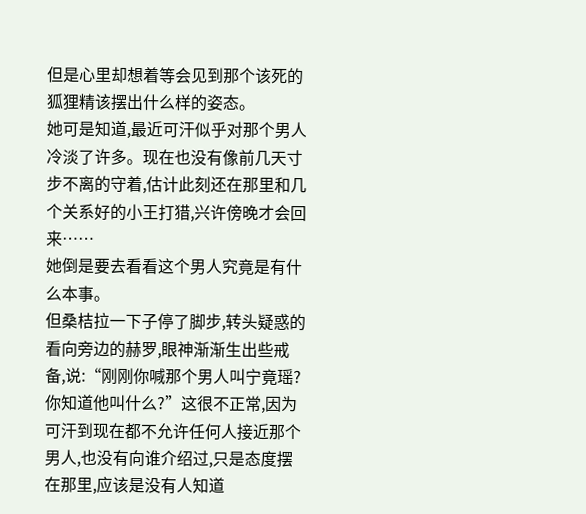但是心里却想着等会见到那个该死的狐狸精该摆出什么样的姿态。
她可是知道,最近可汗似乎对那个男人冷淡了许多。现在也没有像前几天寸步不离的守着,估计此刻还在那里和几个关系好的小王打猎,兴许傍晚才会回来……
她倒是要去看看这个男人究竟是有什么本事。
但桑桔拉一下子停了脚步,转头疑惑的看向旁边的赫罗,眼神渐渐生出些戒备,说:“刚刚你喊那个男人叫宁竟瑶?你知道他叫什么?”这很不正常,因为可汗到现在都不允许任何人接近那个男人,也没有向谁介绍过,只是态度摆在那里,应该是没有人知道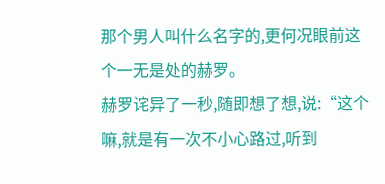那个男人叫什么名字的,更何况眼前这个一无是处的赫罗。
赫罗诧异了一秒,随即想了想,说:“这个嘛,就是有一次不小心路过,听到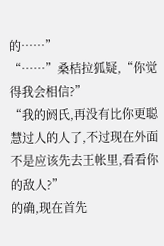的……”
“……”桑桔拉狐疑,“你觉得我会相信?”
“我的阏氏,再没有比你更聪慧过人的人了,不过现在外面不是应该先去王帐里,看看你的敌人?”
的确,现在首先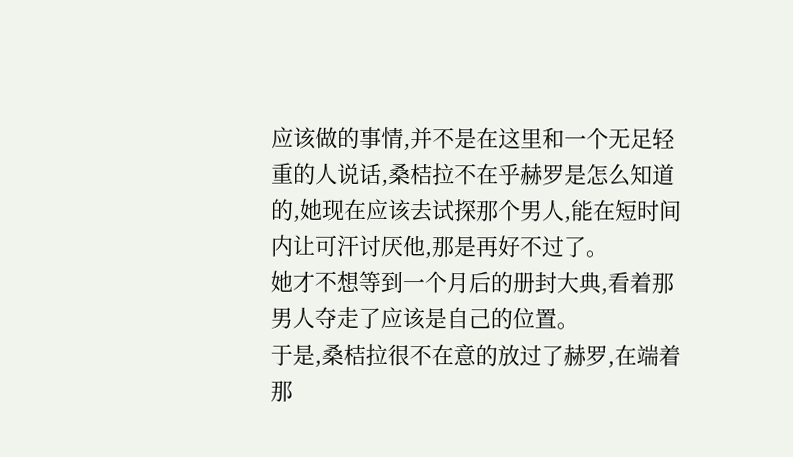应该做的事情,并不是在这里和一个无足轻重的人说话,桑桔拉不在乎赫罗是怎么知道的,她现在应该去试探那个男人,能在短时间内让可汗讨厌他,那是再好不过了。
她才不想等到一个月后的册封大典,看着那男人夺走了应该是自己的位置。
于是,桑桔拉很不在意的放过了赫罗,在端着那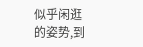似乎闲逛的姿势,到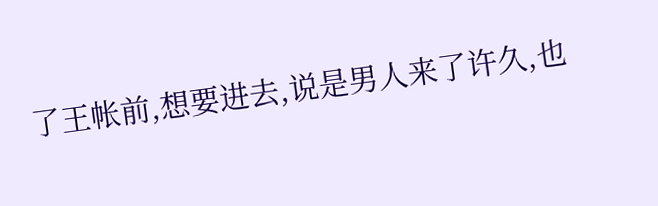了王帐前,想要进去,说是男人来了许久,也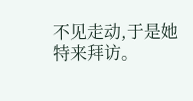不见走动,于是她特来拜访。